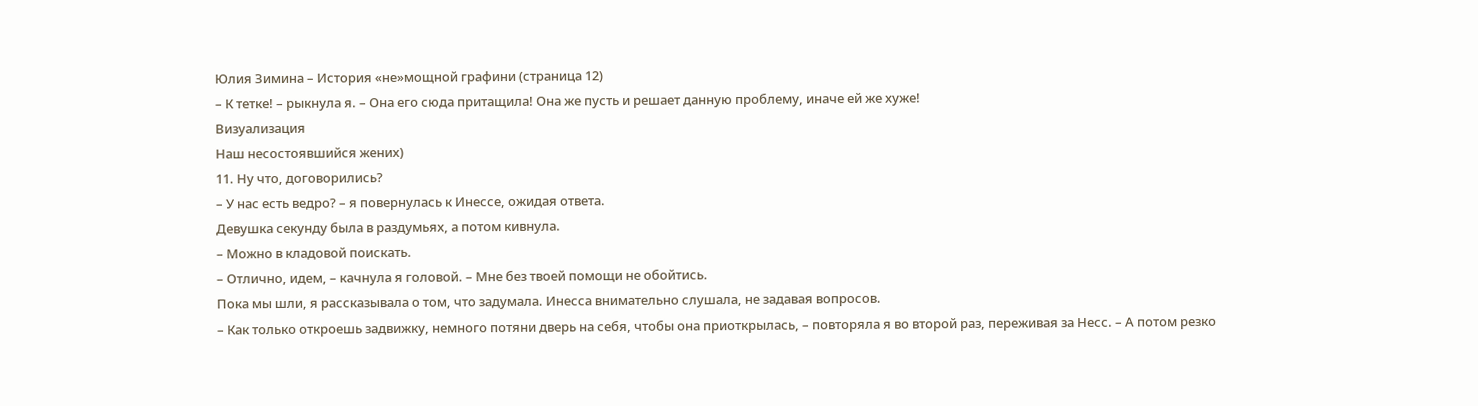Юлия Зимина – История «не»мощной графини (страница 12)
– К тетке! – рыкнула я. – Она его сюда притащила! Она же пусть и решает данную проблему, иначе ей же хуже!
Визуализация
Наш несостоявшийся жених)
11. Ну что, договорились?
– У нас есть ведро? – я повернулась к Инессе, ожидая ответа.
Девушка секунду была в раздумьях, а потом кивнула.
– Можно в кладовой поискать.
– Отлично, идем, – качнула я головой. – Мне без твоей помощи не обойтись.
Пока мы шли, я рассказывала о том, что задумала. Инесса внимательно слушала, не задавая вопросов.
– Как только откроешь задвижку, немного потяни дверь на себя, чтобы она приоткрылась, – повторяла я во второй раз, переживая за Несс. – А потом резко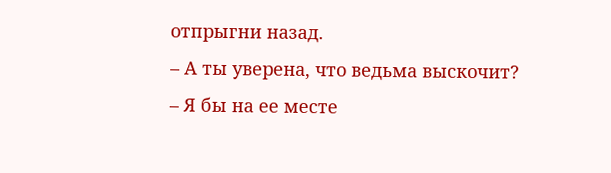отпрыгни назад.
– А ты уверена, что ведьма выскочит?
– Я бы на ее месте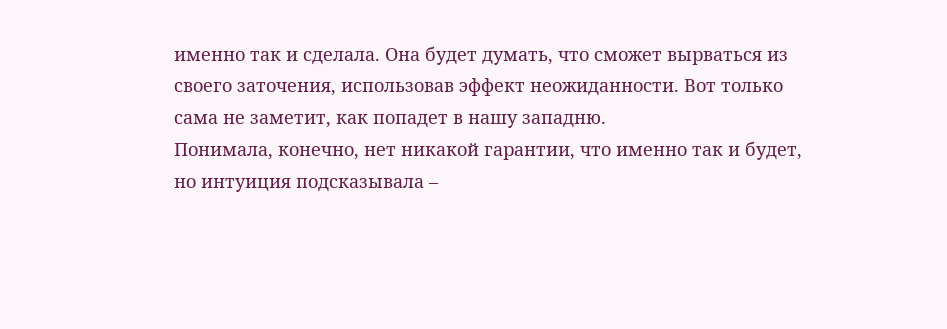именно так и сделала. Она будет думать, что сможет вырваться из своего заточения, использовав эффект неожиданности. Вот только сама не заметит, как попадет в нашу западню.
Понимала, конечно, нет никакой гарантии, что именно так и будет, но интуиция подсказывала –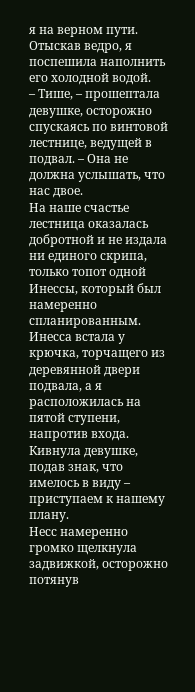я на верном пути.
Отыскав ведро, я поспешила наполнить его холодной водой.
– Тише, – прошептала девушке, осторожно спускаясь по винтовой лестнице, ведущей в подвал. – Она не должна услышать, что нас двое.
На наше счастье лестница оказалась добротной и не издала ни единого скрипа, только топот одной Инессы, который был намеренно спланированным.
Инесса встала у крючка, торчащего из деревянной двери подвала, а я расположилась на пятой ступени, напротив входа. Кивнула девушке, подав знак, что имелось в виду – приступаем к нашему плану.
Несс намеренно громко щелкнула задвижкой, осторожно потянув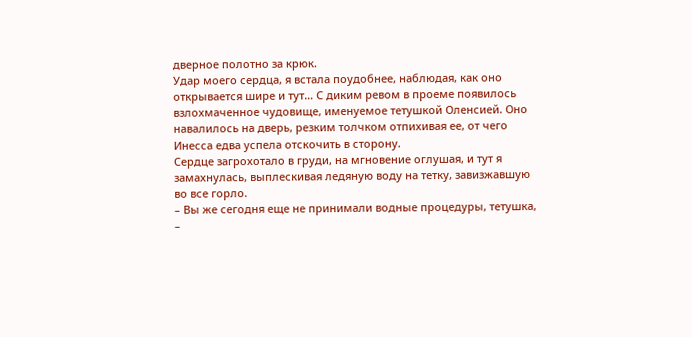дверное полотно за крюк.
Удар моего сердца, я встала поудобнее, наблюдая, как оно открывается шире и тут… С диким ревом в проеме появилось взлохмаченное чудовище, именуемое тетушкой Оленсией. Оно навалилось на дверь, резким толчком отпихивая ее, от чего Инесса едва успела отскочить в сторону.
Сердце загрохотало в груди, на мгновение оглушая, и тут я замахнулась, выплескивая ледяную воду на тетку, завизжавшую во все горло.
– Вы же сегодня еще не принимали водные процедуры, тетушка, –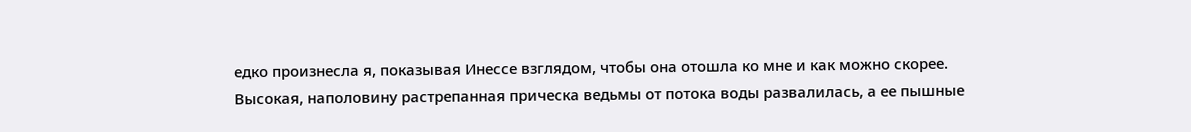едко произнесла я, показывая Инессе взглядом, чтобы она отошла ко мне и как можно скорее.
Высокая, наполовину растрепанная прическа ведьмы от потока воды развалилась, а ее пышные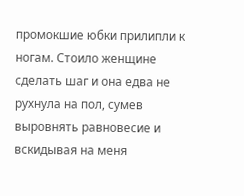промокшие юбки прилипли к ногам. Стоило женщине сделать шаг и она едва не рухнула на пол, сумев выровнять равновесие и вскидывая на меня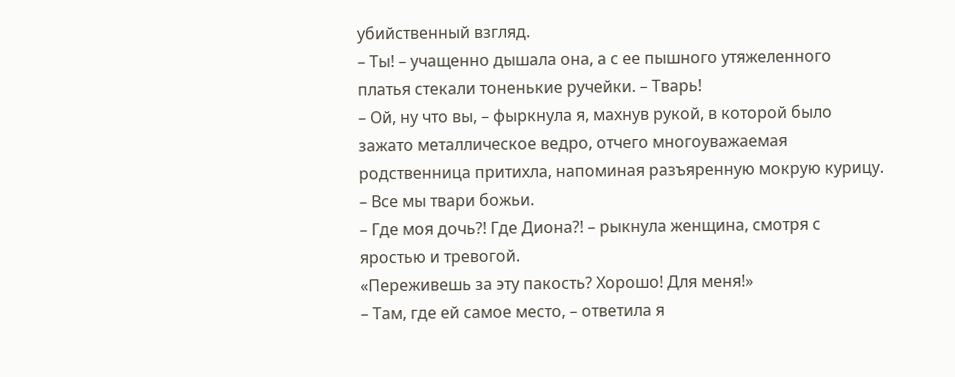убийственный взгляд.
– Ты! – учащенно дышала она, а с ее пышного утяжеленного платья стекали тоненькие ручейки. – Тварь!
– Ой, ну что вы, – фыркнула я, махнув рукой, в которой было зажато металлическое ведро, отчего многоуважаемая родственница притихла, напоминая разъяренную мокрую курицу. – Все мы твари божьи.
– Где моя дочь?! Где Диона?! – рыкнула женщина, смотря с яростью и тревогой.
«Переживешь за эту пакость? Хорошо! Для меня!»
– Там, где ей самое место, – ответила я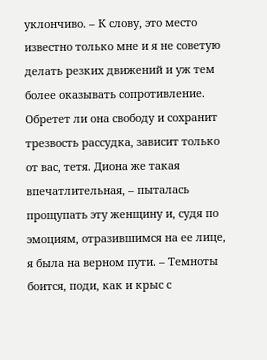уклончиво. – К слову, это место известно только мне и я не советую делать резких движений и уж тем более оказывать сопротивление. Обретет ли она свободу и сохранит трезвость рассудка, зависит только от вас, тетя. Диона же такая впечатлительная, – пыталась прощупать эту женщину и, судя по эмоциям, отразившимся на ее лице, я была на верном пути. – Темноты боится, поди, как и крыс с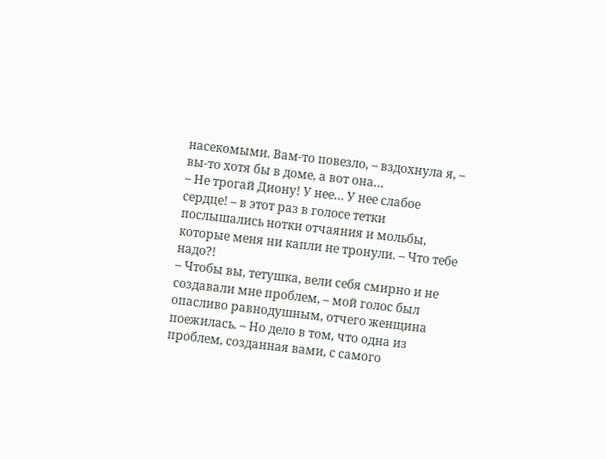насекомыми. Вам-то повезло, – вздохнула я, – вы-то хотя бы в доме, а вот она…
– Не трогай Диону! У нее… У нее слабое сердце! – в этот раз в голосе тетки послышались нотки отчаяния и мольбы, которые меня ни капли не тронули. – Что тебе надо?!
– Чтобы вы, тетушка, вели себя смирно и не создавали мне проблем, – мой голос был опасливо равнодушным, отчего женщина поежилась. – Но дело в том, что одна из проблем, созданная вами, с самого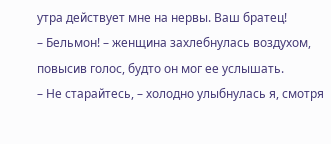утра действует мне на нервы. Ваш братец!
– Бельмон! – женщина захлебнулась воздухом, повысив голос, будто он мог ее услышать.
– Не старайтесь, – холодно улыбнулась я, смотря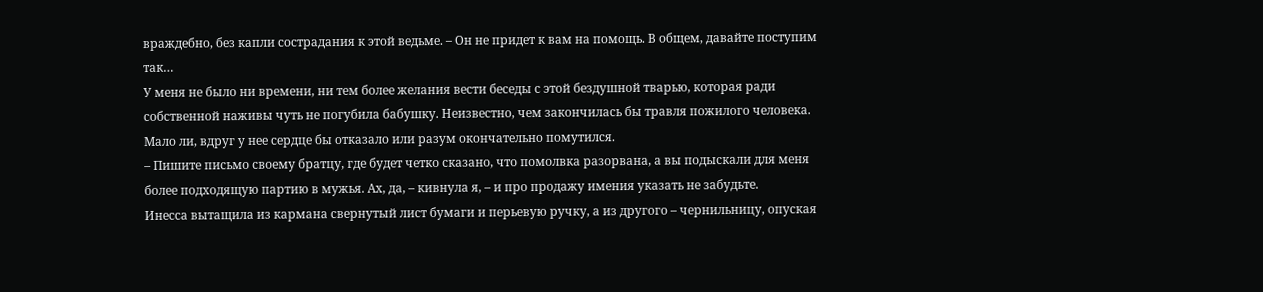враждебно, без капли сострадания к этой ведьме. – Он не придет к вам на помощь. В общем, давайте поступим так…
У меня не было ни времени, ни тем более желания вести беседы с этой бездушной тварью, которая ради собственной наживы чуть не погубила бабушку. Неизвестно, чем закончилась бы травля пожилого человека. Мало ли, вдруг у нее сердце бы отказало или разум окончательно помутился.
– Пишите письмо своему братцу, где будет четко сказано, что помолвка разорвана, а вы подыскали для меня более подходящую партию в мужья. Ах, да, – кивнула я, – и про продажу имения указать не забудьте.
Инесса вытащила из кармана свернутый лист бумаги и перьевую ручку, а из другого – чернильницу, опуская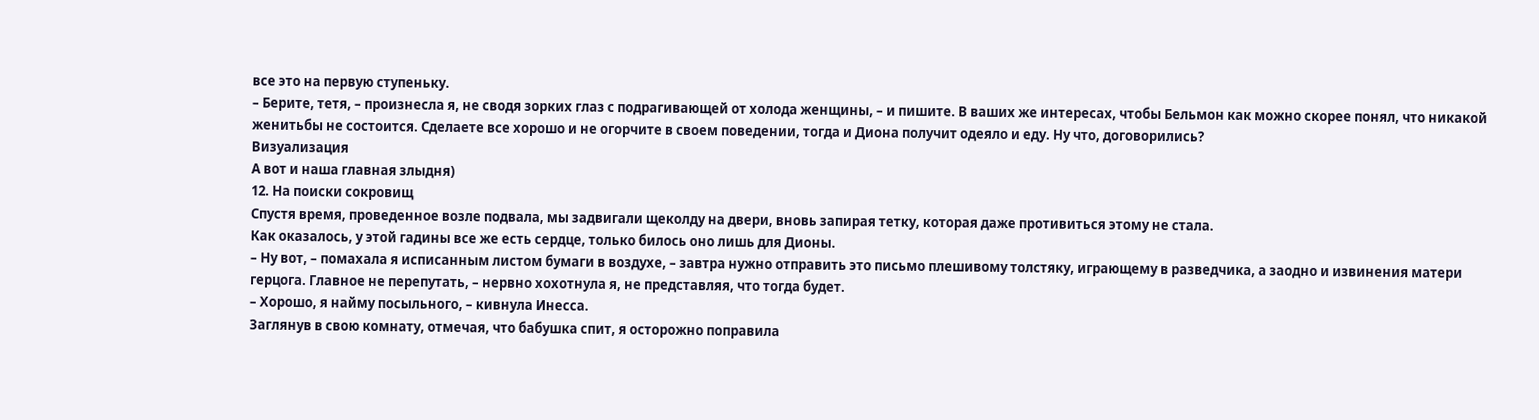все это на первую ступеньку.
– Берите, тетя, – произнесла я, не сводя зорких глаз с подрагивающей от холода женщины, – и пишите. В ваших же интересах, чтобы Бельмон как можно скорее понял, что никакой женитьбы не состоится. Сделаете все хорошо и не огорчите в своем поведении, тогда и Диона получит одеяло и еду. Ну что, договорились?
Визуализация
А вот и наша главная злыдня)
12. На поиски сокровищ
Спустя время, проведенное возле подвала, мы задвигали щеколду на двери, вновь запирая тетку, которая даже противиться этому не стала.
Как оказалось, у этой гадины все же есть сердце, только билось оно лишь для Дионы.
– Ну вот, – помахала я исписанным листом бумаги в воздухе, – завтра нужно отправить это письмо плешивому толстяку, играющему в разведчика, а заодно и извинения матери герцога. Главное не перепутать, – нервно хохотнула я, не представляя, что тогда будет.
– Хорошо, я найму посыльного, – кивнула Инесса.
Заглянув в свою комнату, отмечая, что бабушка спит, я осторожно поправила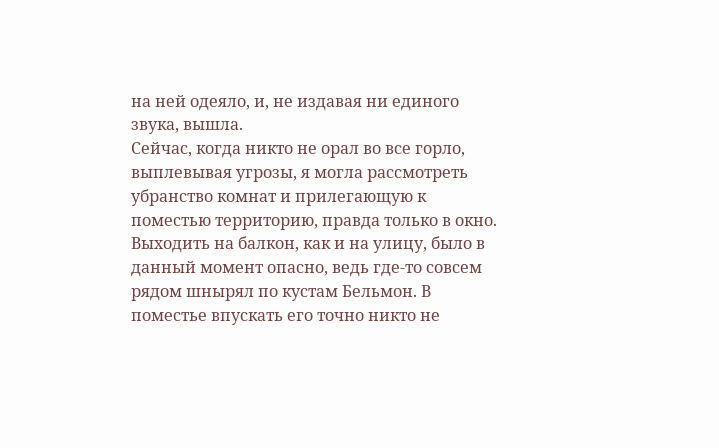на ней одеяло, и, не издавая ни единого звука, вышла.
Сейчас, когда никто не орал во все горло, выплевывая угрозы, я могла рассмотреть убранство комнат и прилегающую к поместью территорию, правда только в окно. Выходить на балкон, как и на улицу, было в данный момент опасно, ведь где-то совсем рядом шнырял по кустам Бельмон. В поместье впускать его точно никто не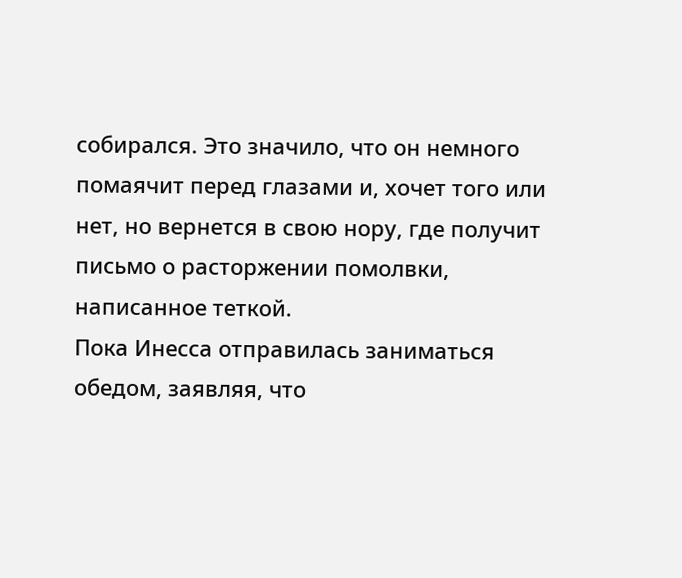собирался. Это значило, что он немного помаячит перед глазами и, хочет того или нет, но вернется в свою нору, где получит письмо о расторжении помолвки, написанное теткой.
Пока Инесса отправилась заниматься обедом, заявляя, что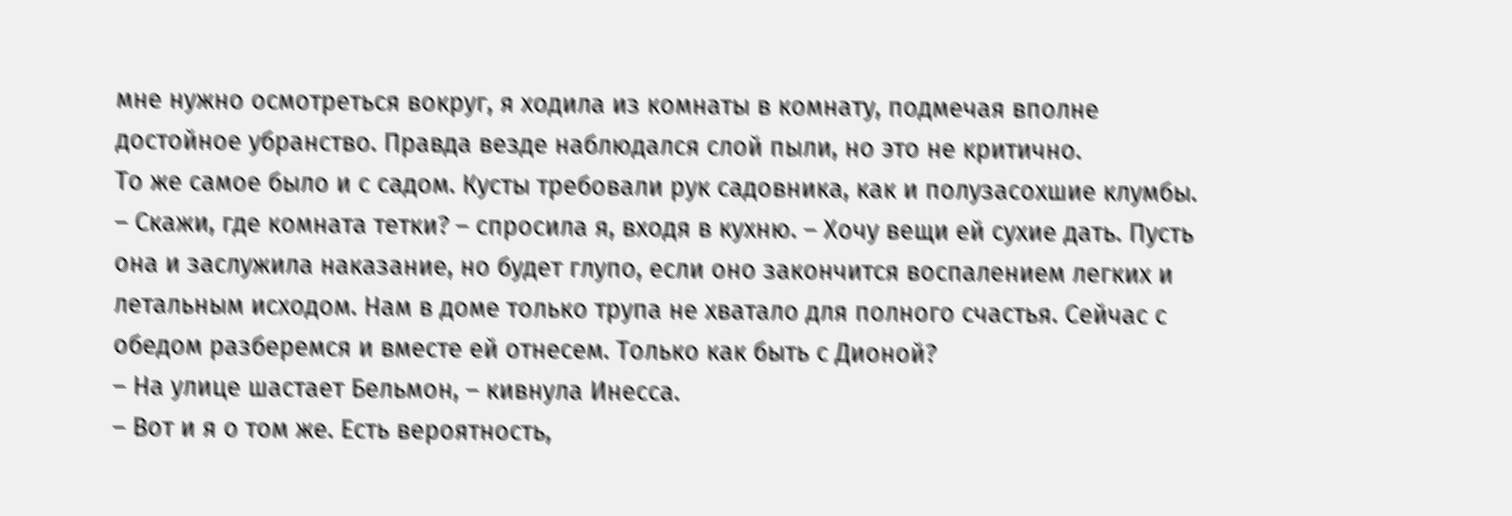мне нужно осмотреться вокруг, я ходила из комнаты в комнату, подмечая вполне достойное убранство. Правда везде наблюдался слой пыли, но это не критично.
То же самое было и с садом. Кусты требовали рук садовника, как и полузасохшие клумбы.
– Скажи, где комната тетки? – спросила я, входя в кухню. – Хочу вещи ей сухие дать. Пусть она и заслужила наказание, но будет глупо, если оно закончится воспалением легких и летальным исходом. Нам в доме только трупа не хватало для полного счастья. Сейчас с обедом разберемся и вместе ей отнесем. Только как быть с Дионой?
– На улице шастает Бельмон, – кивнула Инесса.
– Вот и я о том же. Есть вероятность,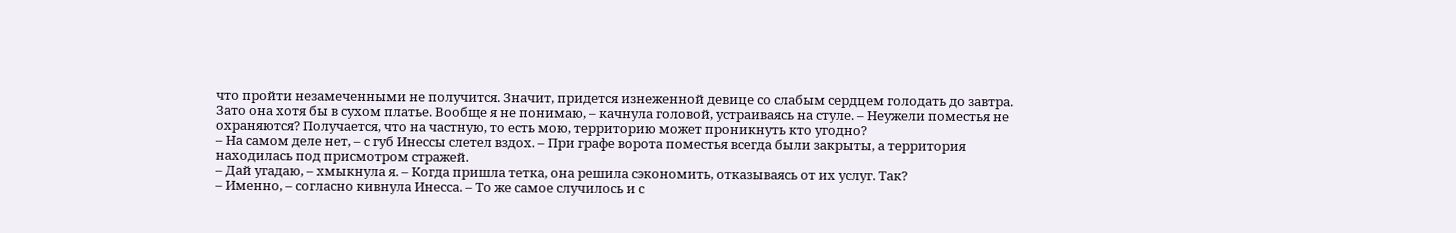что пройти незамеченными не получится. Значит, придется изнеженной девице со слабым сердцем голодать до завтра. Зато она хотя бы в сухом платье. Вообще я не понимаю, – качнула головой, устраиваясь на стуле. – Неужели поместья не охраняются? Получается, что на частную, то есть мою, территорию может проникнуть кто угодно?
– На самом деле нет, – с губ Инессы слетел вздох. – При графе ворота поместья всегда были закрыты, а территория находилась под присмотром стражей.
– Дай угадаю, – хмыкнула я. – Когда пришла тетка, она решила сэкономить, отказываясь от их услуг. Так?
– Именно, – согласно кивнула Инесса. – То же самое случилось и с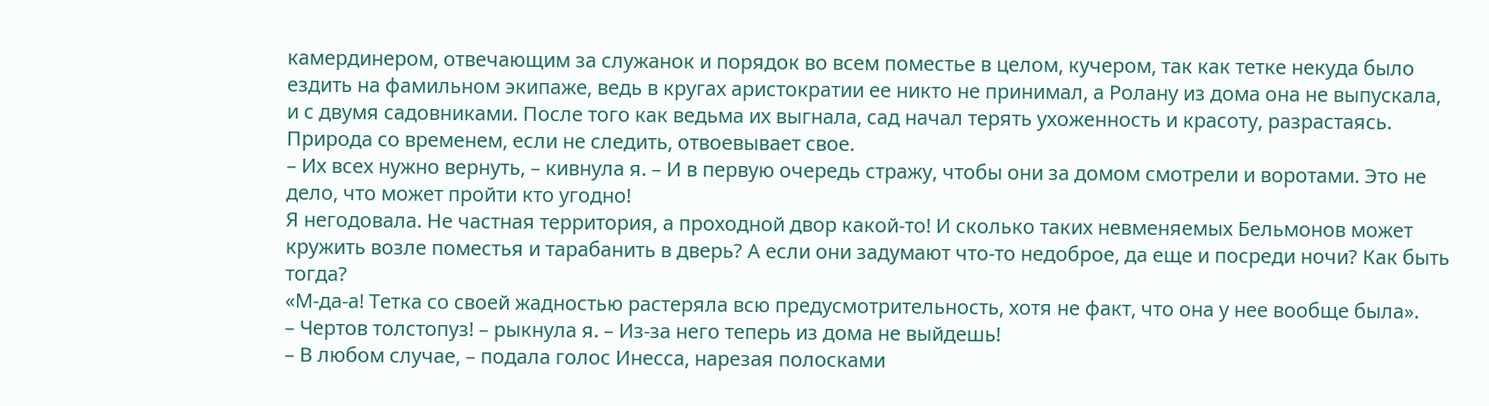камердинером, отвечающим за служанок и порядок во всем поместье в целом, кучером, так как тетке некуда было ездить на фамильном экипаже, ведь в кругах аристократии ее никто не принимал, а Ролану из дома она не выпускала, и с двумя садовниками. После того как ведьма их выгнала, сад начал терять ухоженность и красоту, разрастаясь. Природа со временем, если не следить, отвоевывает свое.
– Их всех нужно вернуть, – кивнула я. – И в первую очередь стражу, чтобы они за домом смотрели и воротами. Это не дело, что может пройти кто угодно!
Я негодовала. Не частная территория, а проходной двор какой-то! И сколько таких невменяемых Бельмонов может кружить возле поместья и тарабанить в дверь? А если они задумают что-то недоброе, да еще и посреди ночи? Как быть тогда?
«М-да-а! Тетка со своей жадностью растеряла всю предусмотрительность, хотя не факт, что она у нее вообще была».
– Чертов толстопуз! – рыкнула я. – Из-за него теперь из дома не выйдешь!
– В любом случае, – подала голос Инесса, нарезая полосками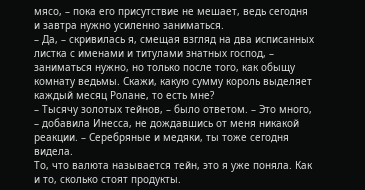мясо, – пока его присутствие не мешает, ведь сегодня и завтра нужно усиленно заниматься.
– Да, – скривилась я, смещая взгляд на два исписанных листка с именами и титулами знатных господ, – заниматься нужно, но только после того, как обыщу комнату ведьмы. Скажи, какую сумму король выделяет каждый месяц Ролане, то есть мне?
– Тысячу золотых тейнов, – было ответом. – Это много, – добавила Инесса, не дождавшись от меня никакой реакции. – Серебряные и медяки, ты тоже сегодня видела.
То, что валюта называется тейн, это я уже поняла. Как и то, сколько стоят продукты.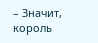– Значит, король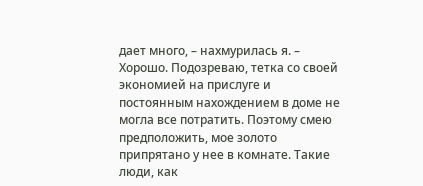дает много, – нахмурилась я. – Хорошо. Подозреваю, тетка со своей экономией на прислуге и постоянным нахождением в доме не могла все потратить. Поэтому смею предположить, мое золото припрятано у нее в комнате. Такие люди, как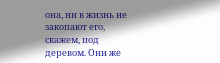она, ни в жизнь не закопают его, скажем, под деревом. Они же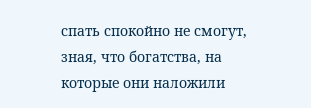спать спокойно не смогут, зная, что богатства, на которые они наложили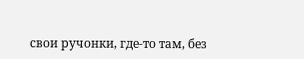свои ручонки, где-то там, без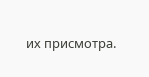их присмотра.